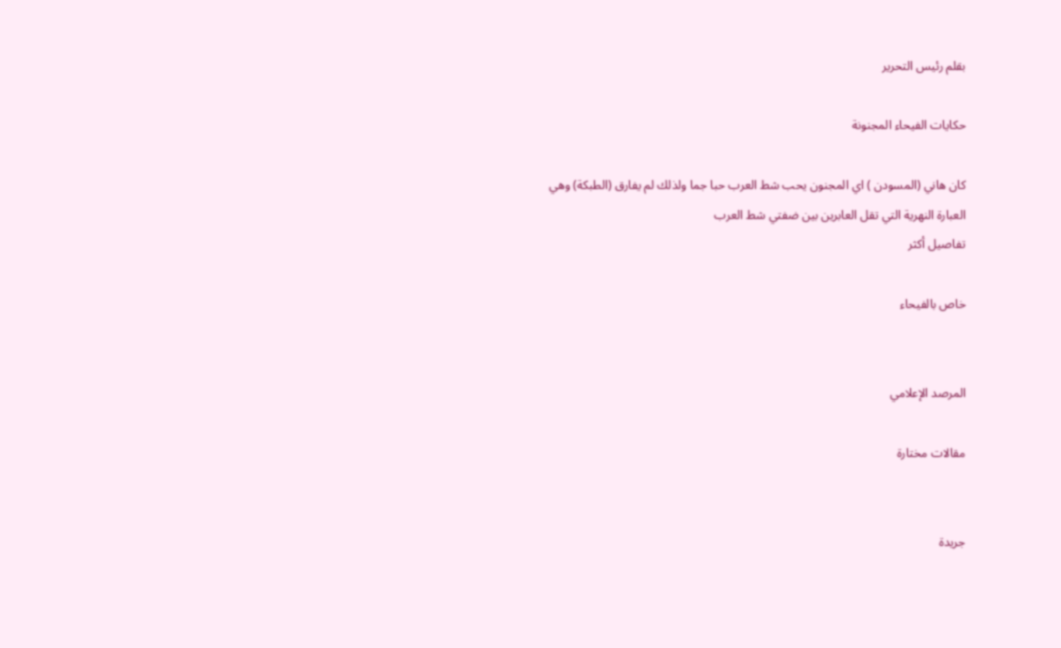بقلم رئيس التحرير

حكايات الفيحاء المجنونة

كان هاني (المسودن ) اي المجنون يحب شط العرب حبا جما ولذلك لم يفارق (الطبكة) وهي العبارة النهرية التي تقل العابرين بين ضفتي شط العرب
تفاصيل أكثر

خاص بالفيحاء


المرصد الإعلامي

مقالات مختارة


جريدة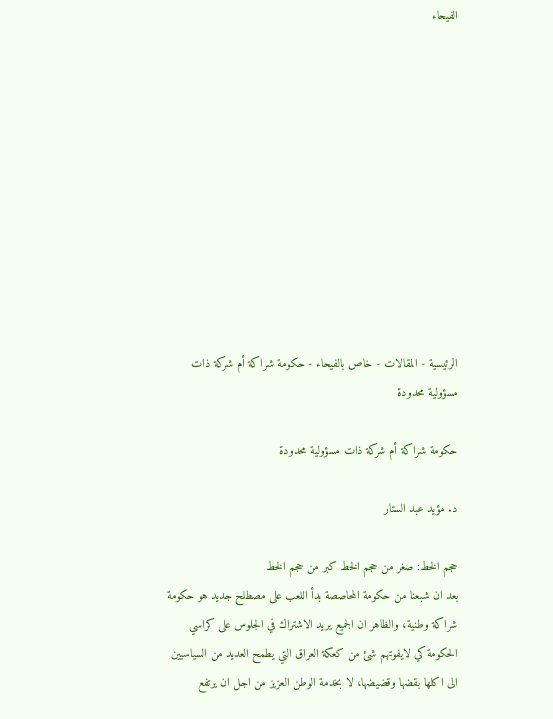الفيحاء











الرئيسية - المقالات - خاص بالفيحاء - حكومة شراكة أم شركة ذات مسؤولية محدودة

حكومة شراكة أم شركة ذات مسؤولية محدودة

د. مؤيد عبد الستار

حجم الخط: صغر من حجم الخط كبر من حجم الخط
بعد ان شبعنا من حكومة المحاصصة بدأ اللعب على مصطلح جديد هو حكومة شراكة وطنية، والظاهر ان الجميع يريد الاشتراك في الجلوس على كراسي الحكومة كي لايفوتهم شئ من كعكة العراق التي يطمح العديد من السياسيين الى اكلها بقضها وقضيضها، لا بخدمة الوطن العزيز من اجل ان يرتفع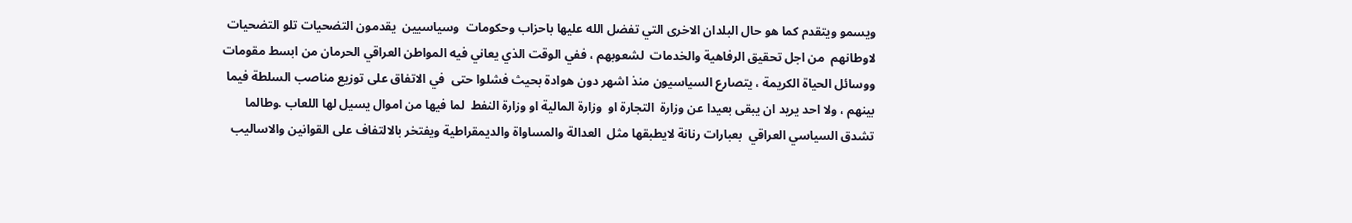ويسمو ويتقدم كما هو حال البلدان الاخرى التي تفضل الله عليها باحزاب وحكومات  وسياسيين  يقدمون التضحيات تلو التضحيات لاوطانهم  من اجل تحقيق الرفاهية والخدمات  لشعوبهم ، ففي الوقت الذي يعاني فيه المواطن العراقي الحرمان من ابسط مقومات ووسائل الحياة الكريمة ، يتصارع السياسيون منذ اشهر دون هوادة بحيث فشلوا حتى  في الاتفاق على توزيع مناصب السلطة فيما بينهم ، ولا احد يريد ان يبقى بعيدا عن وزارة  التجارة او  وزارة المالية او وزارة النفط  لما فيها من اموال يسيل لها اللعاب .وطالما تشدق السياسي العراقي  بعبارات رنانة لايطبقها مثل  العدالة والمساواة والديمقراطية ويفتخر بالالتفاف على القوانين والاساليب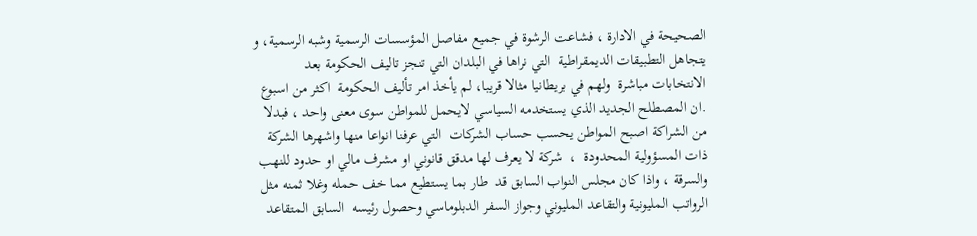الصحيحة في الادارة ، فشاعت الرشوة في جميع مفاصل المؤسسات الرسمية وشبه الرسمية، و يتجاهل التطبيقات الديمقراطية  التي نراها في البلدان التي تنجز تاليف الحكومة بعد الانتخابات مباشرة  ولهم في بريطانيا مثالا قريبا، لم يأخذ امر تأليف الحكومة  اكثر من اسبوع .ان المصطلح الجديد الذي يستخدمه السياسي لايحمل للمواطن سوى معنى واحد ، فبدلا من الشراكة اصبح المواطن يحسب حساب الشركات  التي عرفنا انواعا منها واشهرها الشركة ذات المسؤولية المحدودة  ،  شركة لا يعرف لها مدقق قانوني او مشرف مالي او حدود للنهب والسرقة ، واذا كان مجلس النواب السابق قد  طار بما يستطيع مما خف حمله وغلا ثمنه مثل الرواتب المليونية والتقاعد المليوني وجواز السفر الدبلوماسي وحصول رئيسه  السابق المتقاعد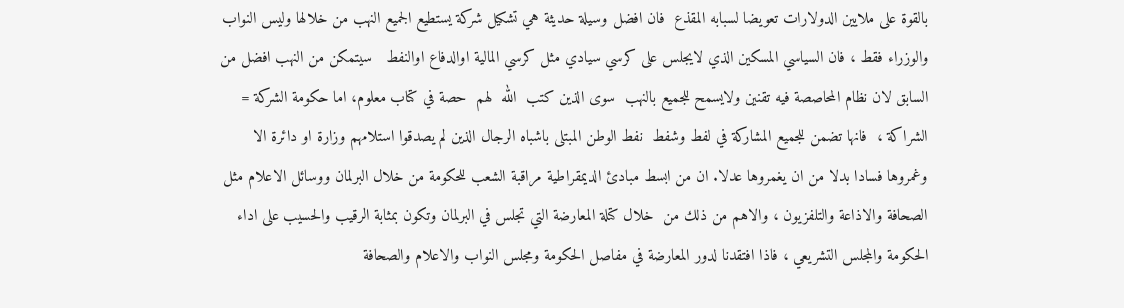بالقوة على ملايين الدولارات تعويضا لسبابه المقذع  فان افضل وسيلة حديثة هي تشكيل شركة يستطيع الجميع النهب من خلالها وليس النواب والوزراء فقط ، فان السياسي المسكين الذي لايجلس على كرسي سيادي مثل كرسي المالية اوالدفاع اوالنفط   سيتمكن من النهب افضل من السابق لان نظام المحاصصة فيه تقنين ولايسمح للجميع بالنهب  سوى الذين كتب  الله  لهم  حصة في كتاب معلوم، اما حكومة الشركة = الشراكة ،  فانها تضمن للجميع المشاركة في لفط وشفط  نفط الوطن المبتلى باشباه الرجال الذين لم يصدقوا استلامهم وزارة او دائرة الا وغمروها فسادا بدلا من ان يغمروها عدلا. ان من ابسط مبادئ الديمقراطية مراقبة الشعب للحكومة من خلال البرلمان ووسائل الاعلام مثل الصحافة والاذاعة والتلفزيون ، والاهم من ذلك من  خلال كتلة المعارضة التي تجلس في البرلمان وتكون بمثابة الرقيب والحسيب على اداء الحكومة والمجلس التشريعي ، فاذا افتقدنا لدور المعارضة في مفاصل الحكومة ومجلس النواب والاعلام والصحافة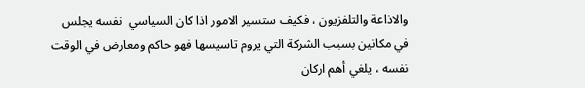والاذاعة والتلفزيون ، فكيف ستسير الامور اذا كان السياسي  نفسه يجلس في مكانين بسبب الشركة التي يروم تاسيسها فهو حاكم ومعارض في الوقت نفسه ، يلغي أهم اركان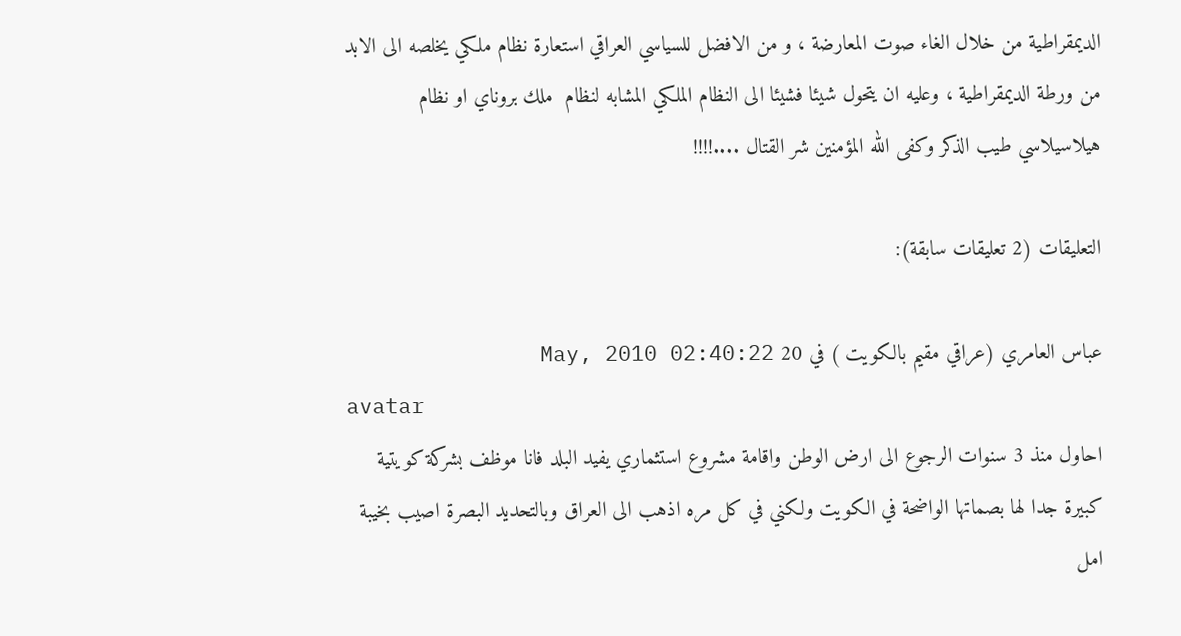الديمقراطية من خلال الغاء صوت المعارضة ، و من الافضل للسياسي العراقي استعارة نظام ملكي يخلصه الى الابد من ورطة الديمقراطية ، وعليه ان يتحول شيئا فشيئا الى النظام الملكي المشابه لنظام  ملك بروناي او نظام هيلاسيلاسي طيب الذكر وكفى الله المؤمنين شر القتال ....!!!!

التعليقات (2 تعليقات سابقة):

عباس العامري (عراقي مقيم بالكويت ) في 20 May, 2010 02:40:22
avatar
احاول منذ 3 سنوات الرجوع الى ارض الوطن واقامة مشروع استثماري يفيد البلد فانا موظف بشركة كويتية كبيرة جدا لها بصماتها الواضحة في الكويت ولكني في كل مره اذهب الى العراق وبالتحديد البصرة اصيب بخيبة امل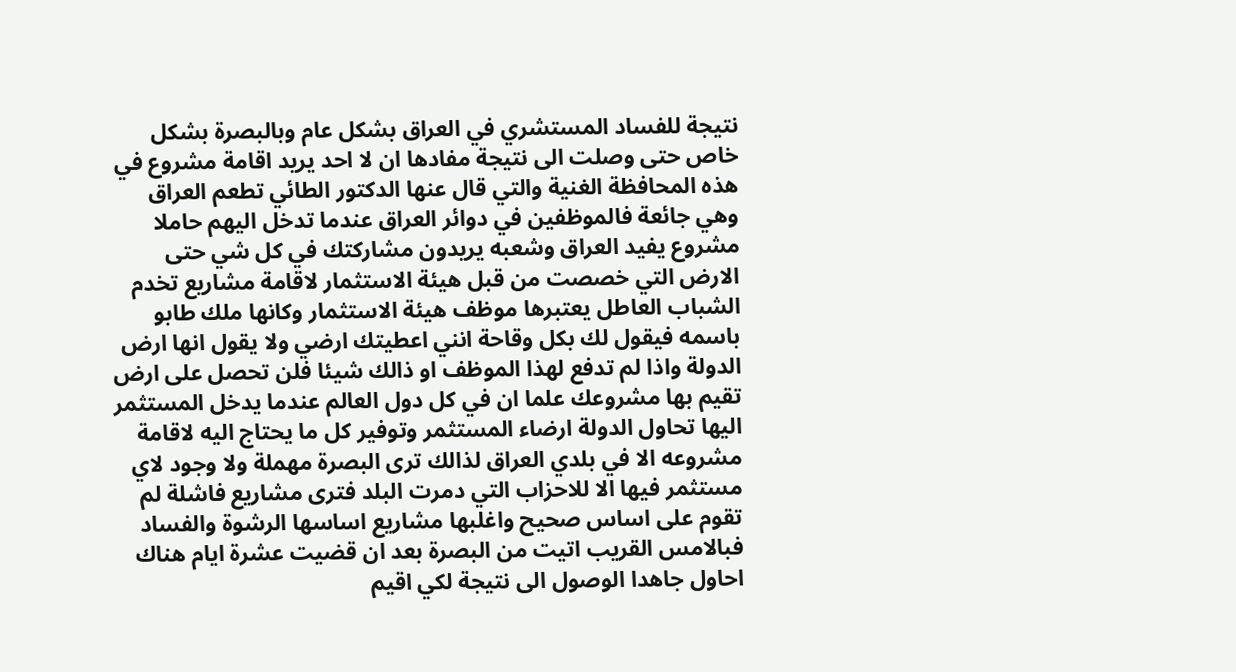نتيجة للفساد المستشري في العراق بشكل عام وبالبصرة بشكل خاص حتى وصلت الى نتيجة مفادها ان لا احد يريد اقامة مشروع في هذه المحافظة الغنية والتي قال عنها الدكتور الطائي تطعم العراق وهي جائعة فالموظفين في دوائر العراق عندما تدخل اليهم حاملا مشروع يفيد العراق وشعبه يريدون مشاركتك في كل شي حتى الارض التي خصصت من قبل هيئة الاستثمار لاقامة مشاريع تخدم الشباب العاطل يعتبرها موظف هيئة الاستثمار وكانها ملك طابو باسمه فيقول لك بكل وقاحة انني اعطيتك ارضي ولا يقول انها ارض الدولة واذا لم تدفع لهذا الموظف او ذالك شيئا فلن تحصل على ارض تقيم بها مشروعك علما ان في كل دول العالم عندما يدخل المستثمر اليها تحاول الدولة ارضاء المستثمر وتوفير كل ما يحتاج اليه لاقامة مشروعه الا في بلدي العراق لذالك ترى البصرة مهملة ولا وجود لاي مستثمر فيها الا للاحزاب التي دمرت البلد فترى مشاريع فاشلة لم تقوم على اساس صحيح واغلبها مشاريع اساسها الرشوة والفساد فبالامس القريب اتيت من البصرة بعد ان قضيت عشرة ايام هناك احاول جاهدا الوصول الى نتيجة لكي اقيم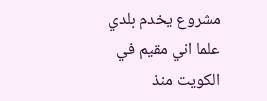مشروع يخدم بلدي علما اني مقيم في الكويت منذ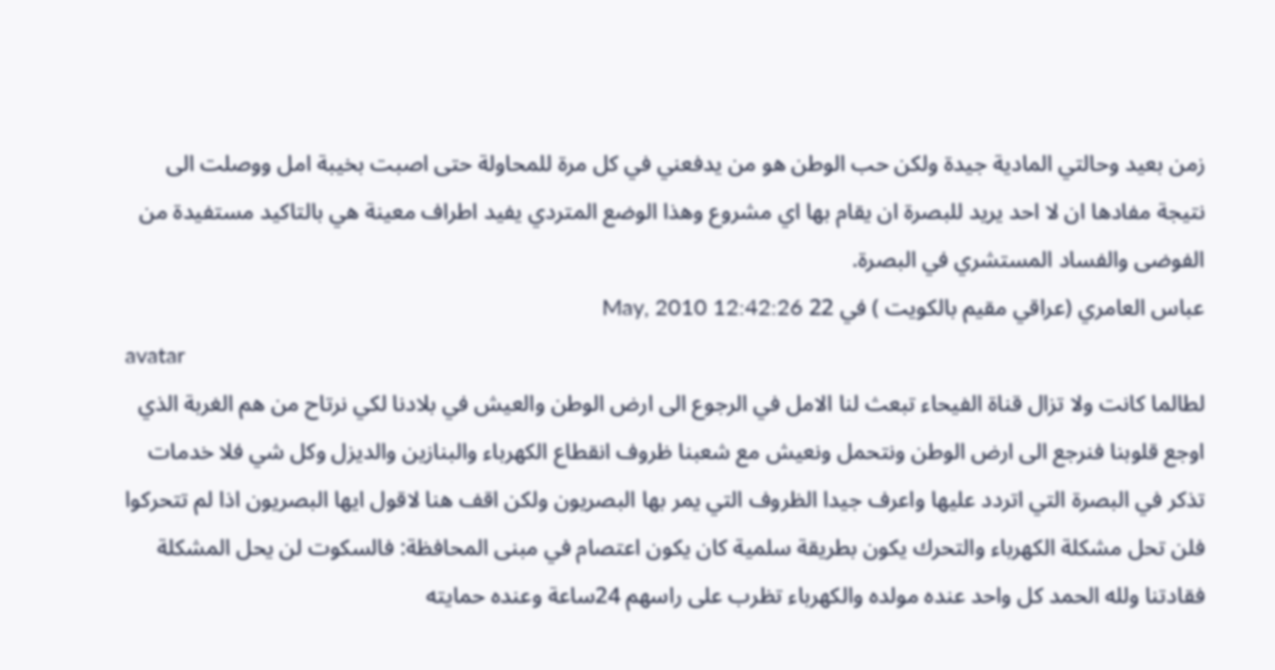زمن بعيد وحالتي المادية جيدة ولكن حب الوطن هو من يدفعني في كل مرة للمحاولة حتى اصبت بخيبة امل ووصلت الى نتيجة مفادها ان لا احد يريد للبصرة ان يقام بها اي مشروع وهذا الوضع المتردي يفيد اطراف معينة هي بالتاكيد مستفيدة من الفوضى والفساد المستشري في البصرة.
عباس العامري (عراقي مقيم بالكويت ) في 22 May, 2010 12:42:26
avatar
لطالما كانت ولا تزال قناة الفيحاء تبعث لنا الامل في الرجوع الى ارض الوطن والعيش في بلادنا لكي نرتاح من هم الغربة الذي اوجع قلوبنا فنرجع الى ارض الوطن ونتحمل ونعيش مع شعبنا ظروف انقطاع الكهرباء والبنازين والديزل وكل شي فلا خدمات تذكر في البصرة التي اتردد عليها واعرف جيدا الظروف التي يمر بها البصريون ولكن اقف هنا لاقول ايها البصريون اذا لم تتحركوا فلن تحل مشكلة الكهرباء والتحرك يكون بطريقة سلمية كان يكون اعتصام في مبنى المحافظة: فالسكوت لن يحل المشكلة فقادتنا ولله الحمد كل واحد عنده مولده والكهرباء تظرب على راسهم 24ساعة وعنده حمايته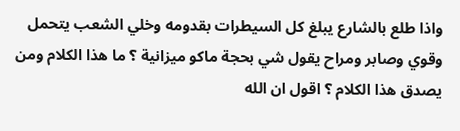واذا طلع بالشارع يبلغ كل السيطرات بقدومه وخلي الشعب يتحمل وقوي وصابر ومراح يقول شي بحجة ماكو ميزانية ؟ ما هذا الكلام ومن يصدق هذا الكلام ؟ اقول ان الله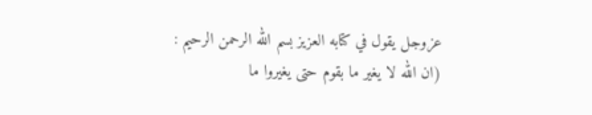عزوجل يقول في كتابه العزيز بسم الله الرحمن الرحيم : (ان الله لا يغير ما بقوم حتى يغيروا ما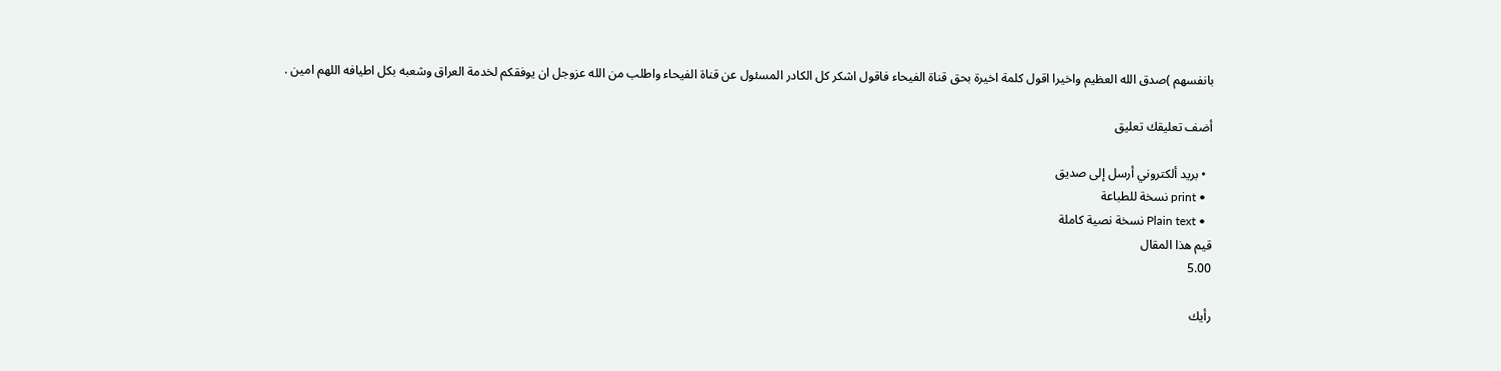بانفسهم )صدق الله العظيم واخيرا اقول كلمة اخيرة بحق قناة الفيحاء فاقول اشكر كل الكادر المسئول عن قناة الفيحاء واطلب من الله عزوجل ان يوفقكم لخدمة العراق وشعبه بكل اطيافه اللهم امين .

أضف تعليقك تعليق

  • بريد ألكتروني أرسل إلى صديق
  • print نسخة للطباعة
  • Plain text نسخة نصية كاملة
قيم هذا المقال
5.00

رأيك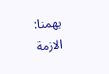يهمنا: الازمة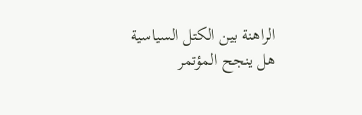الراهنة بين الكتل السياسية
هل ينجح المؤتمر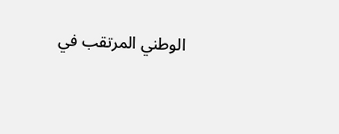الوطني المرتقب في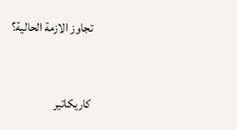تجاوز الازمة الحالية؟


كاريكاتير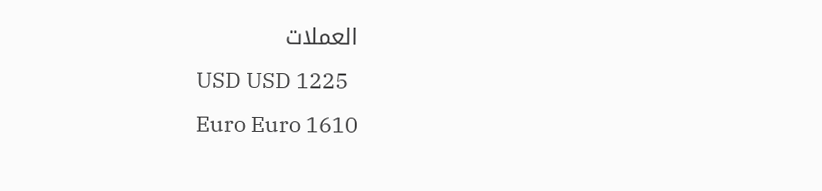العملات
USD USD 1225
Euro Euro 1610